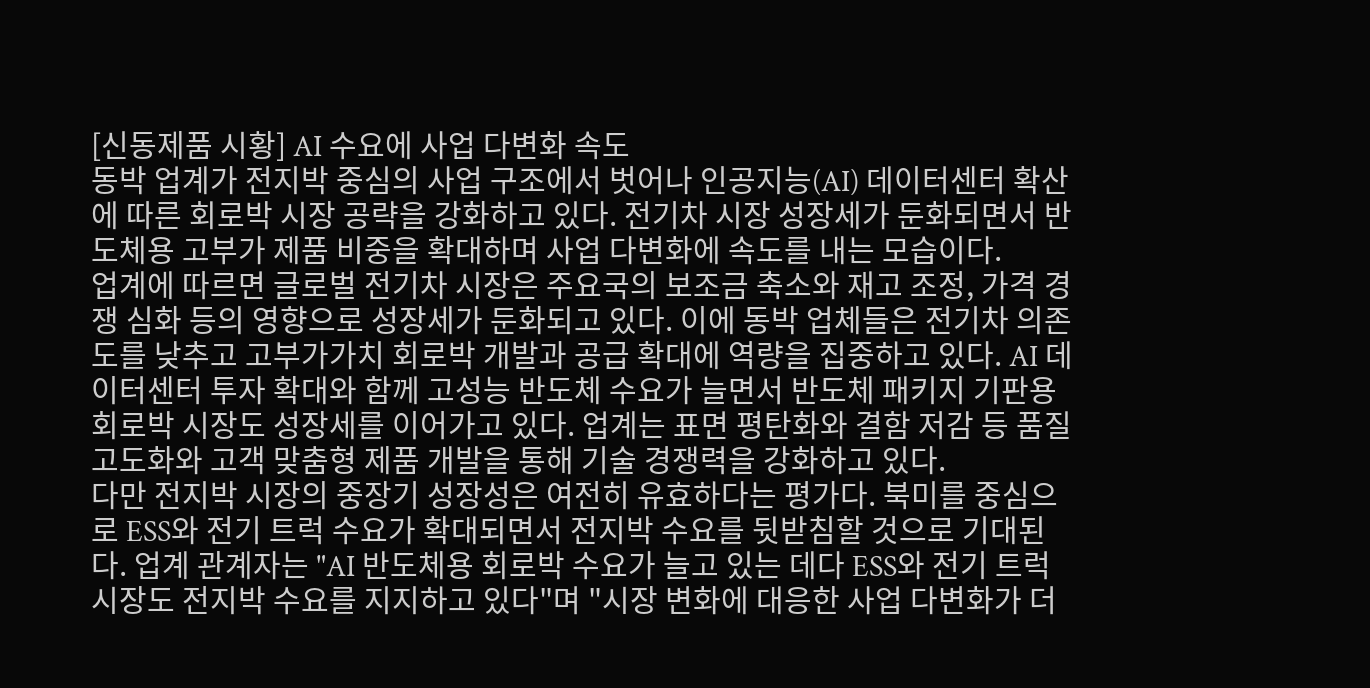[신동제품 시황] AI 수요에 사업 다변화 속도
동박 업계가 전지박 중심의 사업 구조에서 벗어나 인공지능(AI) 데이터센터 확산에 따른 회로박 시장 공략을 강화하고 있다. 전기차 시장 성장세가 둔화되면서 반도체용 고부가 제품 비중을 확대하며 사업 다변화에 속도를 내는 모습이다.
업계에 따르면 글로벌 전기차 시장은 주요국의 보조금 축소와 재고 조정, 가격 경쟁 심화 등의 영향으로 성장세가 둔화되고 있다. 이에 동박 업체들은 전기차 의존도를 낮추고 고부가가치 회로박 개발과 공급 확대에 역량을 집중하고 있다. AI 데이터센터 투자 확대와 함께 고성능 반도체 수요가 늘면서 반도체 패키지 기판용 회로박 시장도 성장세를 이어가고 있다. 업계는 표면 평탄화와 결함 저감 등 품질 고도화와 고객 맞춤형 제품 개발을 통해 기술 경쟁력을 강화하고 있다.
다만 전지박 시장의 중장기 성장성은 여전히 유효하다는 평가다. 북미를 중심으로 ESS와 전기 트럭 수요가 확대되면서 전지박 수요를 뒷받침할 것으로 기대된다. 업계 관계자는 "AI 반도체용 회로박 수요가 늘고 있는 데다 ESS와 전기 트럭 시장도 전지박 수요를 지지하고 있다"며 "시장 변화에 대응한 사업 다변화가 더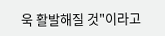욱 활발해질 것"이라고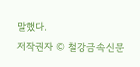말했다.
저작권자 © 철강금속신문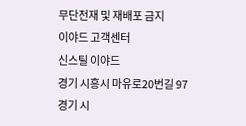무단전재 및 재배포 금지
이야드 고객센터
신스틸 이야드
경기 시흥시 마유로20번길 97
경기 시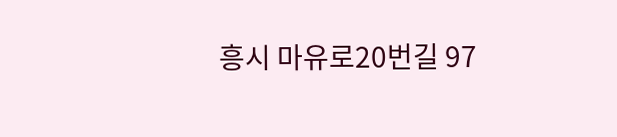흥시 마유로20번길 97